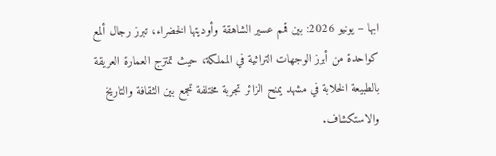ابها – يونيو 2026: بين قمم عسير الشاهقة وأوديتها الخضراء، تبرز رجال ألمع كواحدة من أبرز الوجهات التراثية في المملكة، حيث تمتزج العمارة العريقة بالطبيعة الخلابة في مشهد يمنح الزائر تجربة مختلفة تجمع بين الثقافة والتاريخ والاستكشاف.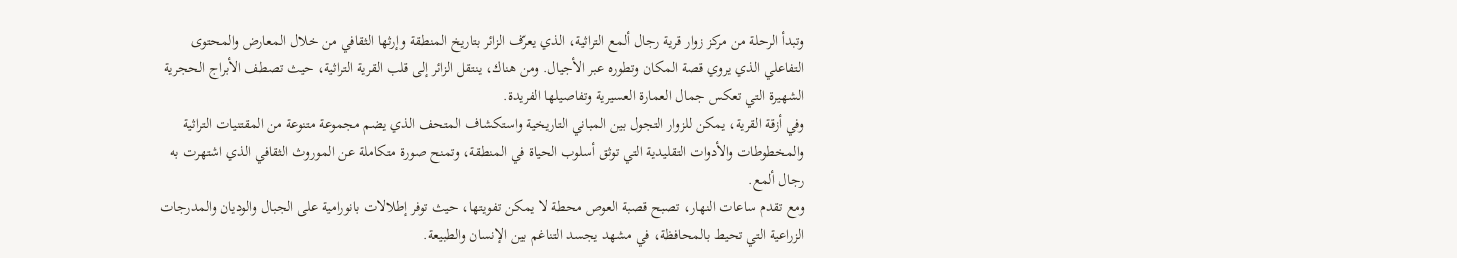وتبدأ الرحلة من مركز زوار قرية رجال ألمع التراثية، الذي يعرّف الزائر بتاريخ المنطقة وإرثها الثقافي من خلال المعارض والمحتوى التفاعلي الذي يروي قصة المكان وتطوره عبر الأجيال. ومن هناك، ينتقل الزائر إلى قلب القرية التراثية، حيث تصطف الأبراج الحجرية الشهيرة التي تعكس جمال العمارة العسيرية وتفاصيلها الفريدة.
وفي أزقة القرية، يمكن للزوار التجول بين المباني التاريخية واستكشاف المتحف الذي يضم مجموعة متنوعة من المقتنيات التراثية والمخطوطات والأدوات التقليدية التي توثق أسلوب الحياة في المنطقة، وتمنح صورة متكاملة عن الموروث الثقافي الذي اشتهرت به رجال ألمع.
ومع تقدم ساعات النهار، تصبح قصبة العوص محطة لا يمكن تفويتها، حيث توفر إطلالات بانورامية على الجبال والوديان والمدرجات الزراعية التي تحيط بالمحافظة، في مشهد يجسد التناغم بين الإنسان والطبيعة.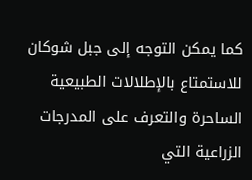كما يمكن التوجه إلى جبل شوكان للاستمتاع بالإطلالات الطبيعية الساحرة والتعرف على المدرجات الزراعية التي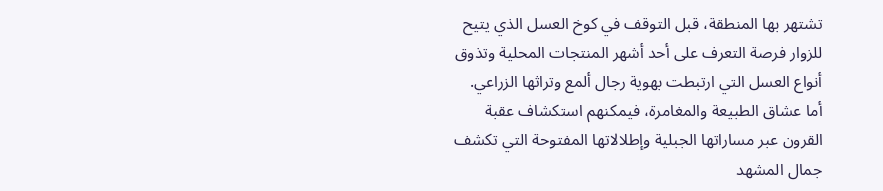تشتهر بها المنطقة، قبل التوقف في كوخ العسل الذي يتيح للزوار فرصة التعرف على أحد أشهر المنتجات المحلية وتذوق أنواع العسل التي ارتبطت بهوية رجال ألمع وتراثها الزراعي.
أما عشاق الطبيعة والمغامرة، فيمكنهم استكشاف عقبة القرون عبر مساراتها الجبلية وإطلالاتها المفتوحة التي تكشف جمال المشهد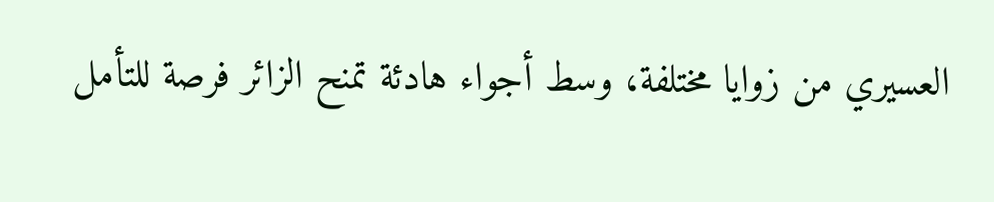العسيري من زوايا مختلفة، وسط أجواء هادئة تمنح الزائر فرصة للتأمل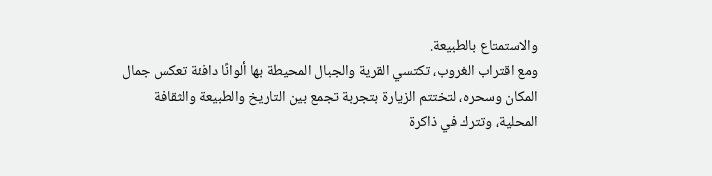والاستمتاع بالطبيعة.
ومع اقتراب الغروب، تكتسي القرية والجبال المحيطة بها ألوانًا دافئة تعكس جمال المكان وسحره، لتختتم الزيارة بتجربة تجمع بين التاريخ والطبيعة والثقافة المحلية، وتترك في ذاكرة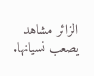الزائر مشاهد يصعب نسيانها.